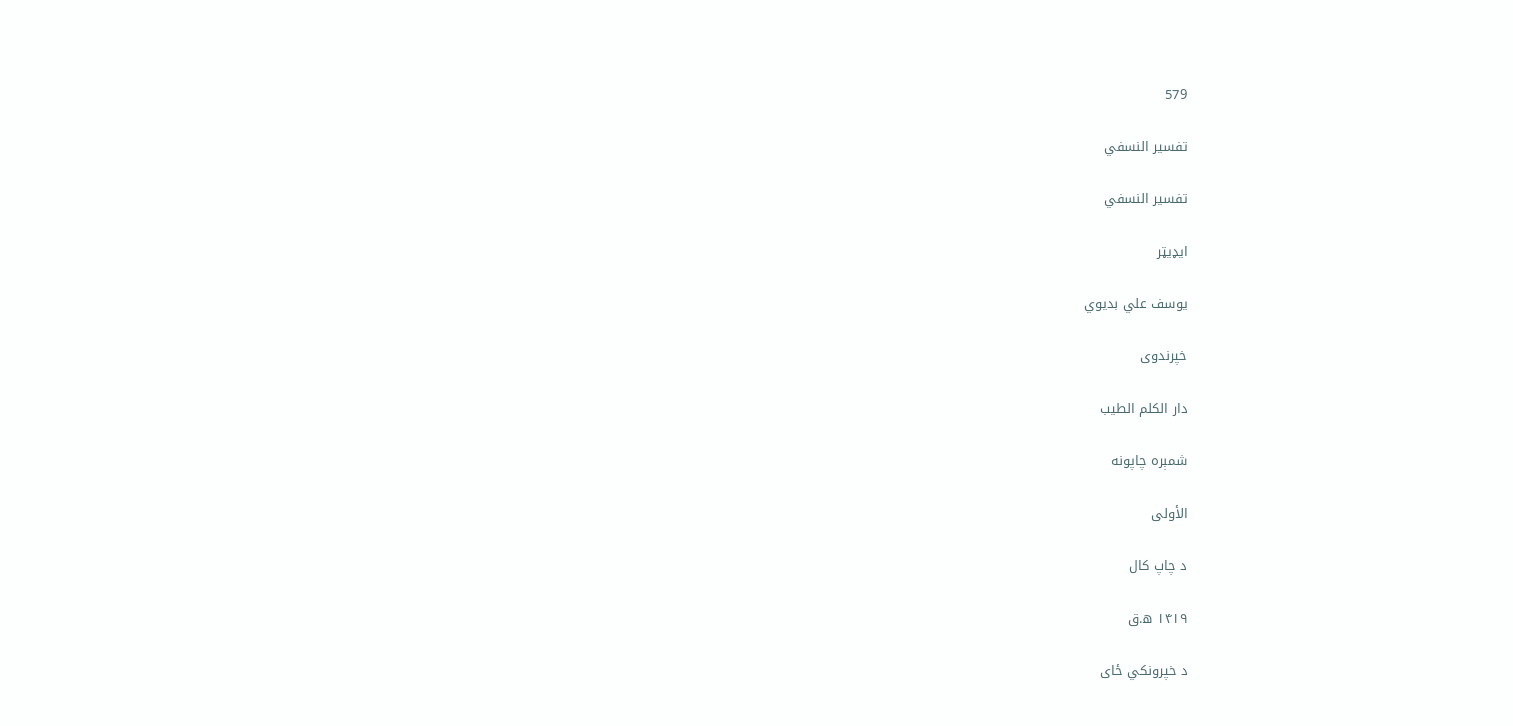579

تفسير النسفي

تفسير النسفي

ایډیټر

يوسف علي بديوي

خپرندوی

دار الكلم الطيب

شمېره چاپونه

الأولى

د چاپ کال

۱۴۱۹ ه.ق

د خپرونکي ځای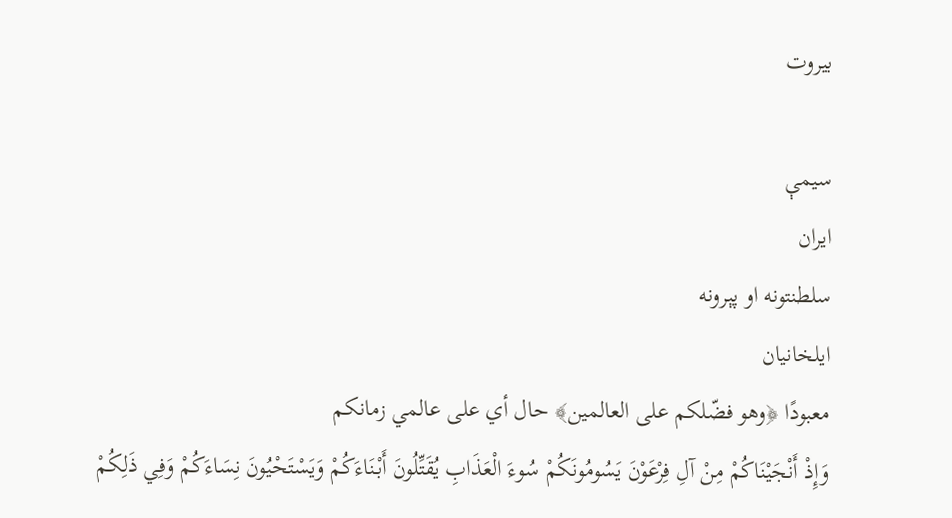بيروت

سیمې
ایران
سلطنتونه او پېرونه
ایلخانیان
معبودًا ﴿وهو فضّلكم على العالمين﴾ حال أي على عالمي زمانكم
وَإِذْ أَنْجَيْنَاكُمْ مِنْ آلِ فِرْعَوْنَ يَسُومُونَكُمْ سُوءَ الْعَذَابِ يُقَتِّلُونَ أَبْنَاءَكُمْ وَيَسْتَحْيُونَ نِسَاءَكُمْ وَفِي ذَلِكُمْ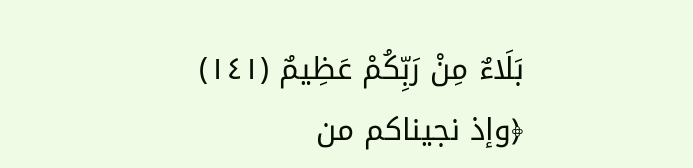بَلَاءٌ مِنْ رَبِّكُمْ عَظِيمٌ (١٤١)
﴿وإذ نجيناكم من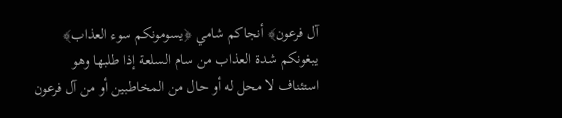آل فرعون﴾ أنجاكم شامي ﴿يسومونكم سوء العذاب﴾ يبغونكم شدة العذاب من سام السلعة إذا طلبها وهو استئناف لا محل له أو حال من المخاطبين أو من آل فرعون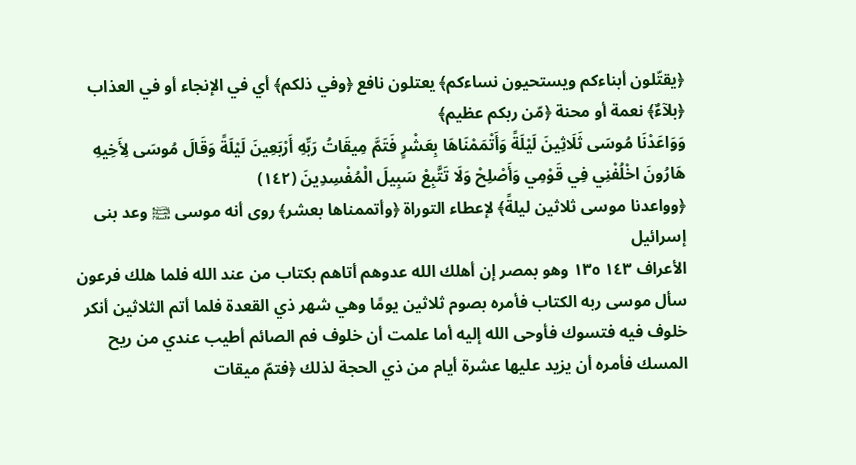﴿يقتّلون أبناءكم ويستحيون نساءكم﴾ يعتلون نافع ﴿وفي ذلكم﴾ أي في الإنجاء أو في العذاب ﴿بلآءٌ﴾ نعمة أو محنة ﴿مّن ربكم عظيم﴾
وَوَاعَدْنَا مُوسَى ثَلَاثِينَ لَيْلَةً وَأَتْمَمْنَاهَا بِعَشْرٍ فَتَمَّ مِيقَاتُ رَبِّهِ أَرْبَعِينَ لَيْلَةً وَقَالَ مُوسَى لِأَخِيهِ هَارُونَ اخْلُفْنِي فِي قَوْمِي وَأَصْلِحْ وَلَا تَتَّبِعْ سَبِيلَ الْمُفْسِدِينَ (١٤٢)
﴿وواعدنا موسى ثلاثين ليلةً﴾ لإعطاء التوراة ﴿وأتممناها بعشر﴾ روى أنه موسى ﵊ وعد بنى إسرائيل
الأعراف ١٤٣ ١٣٥ وهو بمصر إن أهلك الله عدوهم أتاهم بكتاب من عند الله فلما هلك فرعون سأل موسى ربه الكتاب فأمره بصوم ثلاثين يومًا وهي شهر ذي القعدة فلما أتم الثلاثين أنكر خلوف فيه فتسوك فأوحى الله إليه أما علمت أن خلوف فم الصائم أطيب عندي من ريح المسك فأمره أن يزيد عليها عشرة أيام من ذي الحجة لذلك ﴿فتمّ ميقات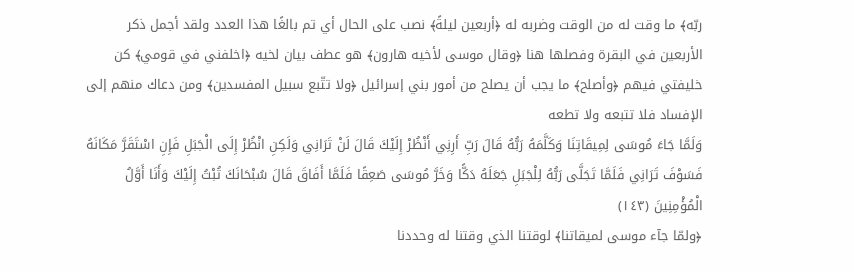ربّه﴾ ما وقت له من الوقت وضربه له ﴿أربعين ليلةً﴾ نصب على الحال أي تم بالغًا هذا العدد ولقد أجمل ذكر الأربعين في البقرة وفصلها هنا ﴿وقال موسى لأخيه هارون﴾ هو عطف بيان لخيه ﴿اخلفني في قومي﴾ كن خليفتي فيهم ﴿وأصلح﴾ ما يجب أن يصلح من أمور بني إسرائيل ﴿ولا تتّبع سبيل المفسدين﴾ ومن دعاك منهم إلى الإفساد فلا تتبعه ولا تطعه
وَلَمَّا جَاءَ مُوسَى لِمِيقَاتِنَا وَكَلَّمَهُ رَبُّهُ قَالَ رَبِّ أَرِنِي أَنْظُرْ إِلَيْكَ قَالَ لَنْ تَرَانِي وَلَكِنِ انْظُرْ إِلَى الْجَبَلِ فَإِنِ اسْتَقَرَّ مَكَانَهُ فَسَوْفَ تَرَانِي فَلَمَّا تَجَلَّى رَبُّهُ لِلْجَبَلِ جَعَلَهُ دَكًّا وَخَرَّ مُوسَى صَعِقًا فَلَمَّا أَفَاقَ قَالَ سُبْحَانَكَ تُبْتُ إِلَيْكَ وَأَنَا أَوَّلُ الْمُؤْمِنِينَ (١٤٣)
﴿ولمّا جآء موسى لميقاتنا﴾ لوقتنا الذي وقتنا له وحددنا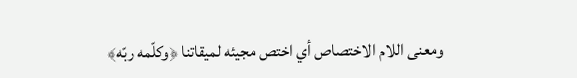ومعنى اللام الاختصاص أي اختص مجيئه لميقاتنا ﴿وكلّمه ربّه﴾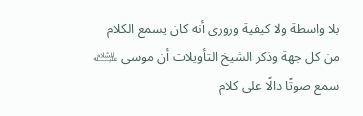بلا واسطة ولا كيفية ورورى أنه كان يسمع الكلام من كل جهة وذكر الشيخ التأويلات أن موسى ﵇ سمع صوتًا دالًا على كلام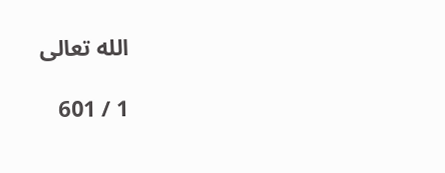الله تعالى

1 / 601